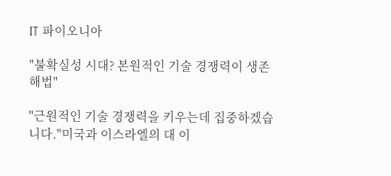IT 파이오니아

"불확실성 시대? 본원적인 기술 경쟁력이 생존 해법"

"근원적인 기술 경쟁력을 키우는데 집중하겠습니다."미국과 이스라엘의 대 이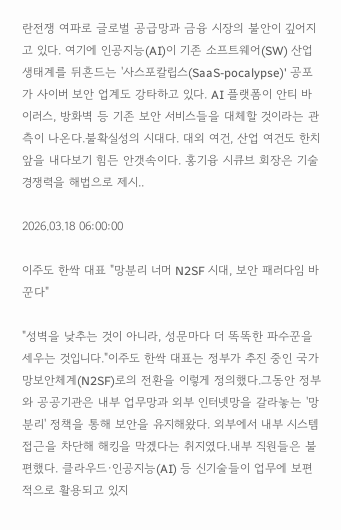란전쟁 여파로 글로벌 공급망과 금융 시장의 불안이 깊어지고 있다. 여기에 인공지능(AI)이 기존 소프트웨어(SW) 산업 생태계를 뒤흔드는 '사스포칼립스(SaaS-pocalypse)' 공포가 사이버 보안 업계도 강타하고 있다. AI 플랫폼이 안티 바이러스, 방화벽 등 기존 보안 서비스들을 대체할 것이라는 관측이 나온다.불확실성의 시대다. 대외 여건, 산업 여건도 한치 앞을 내다보기 힘든 안갯속이다. 홍기융 시큐브 회장은 기술 경쟁력을 해법으로 제시..

2026.03.18 06:00:00

이주도 한싹 대표 "망분리 너머 N2SF 시대, 보안 패러다임 바꾼다"

"성벽을 낮추는 것이 아니라, 성문마다 더 똑똑한 파수꾼을 세우는 것입니다."이주도 한싹 대표는 정부가 추진 중인 국가망보안체계(N2SF)로의 전환을 이렇게 정의했다.그동안 정부와 공공기관은 내부 업무망과 외부 인터넷망을 갈라놓는 '망 분리' 정책을 통해 보안을 유지해왔다. 외부에서 내부 시스템 접근을 차단해 해킹을 막겠다는 취지였다.내부 직원들은 불편했다. 클라우드·인공지능(AI) 등 신기술들이 업무에 보편적으로 활용되고 있지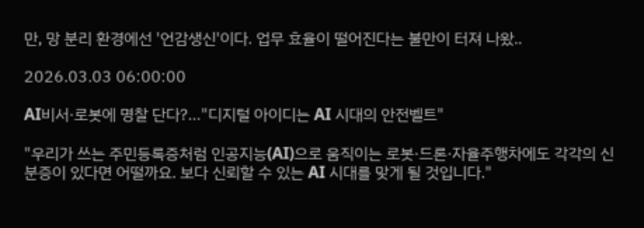만, 망 분리 환경에선 '언감생신'이다. 업무 효율이 떨어진다는 불만이 터져 나왔..

2026.03.03 06:00:00

AI비서·로봇에 명찰 단다?…"디지털 아이디는 AI 시대의 안전벨트"

"우리가 쓰는 주민등록증처럼 인공지능(AI)으로 움직이는 로봇·드론·자율주행차에도 각각의 신분증이 있다면 어떨까요. 보다 신뢰할 수 있는 AI 시대를 맞게 될 것입니다."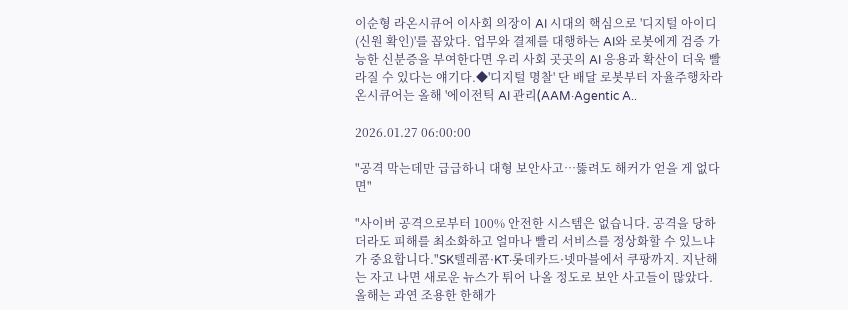이순형 라온시큐어 이사회 의장이 AI 시대의 핵심으로 '디지털 아이디(신원 확인)'를 꼽았다. 업무와 결제를 대행하는 AI와 로봇에게 검증 가능한 신분증을 부여한다면 우리 사회 곳곳의 AI 응용과 확산이 더욱 빨라질 수 있다는 얘기다.◆'디지털 명찰' 단 배달 로봇부터 자율주행차라온시큐어는 올해 '에이전틱 AI 관리(AAM·Agentic A..

2026.01.27 06:00:00

"공격 막는데만 급급하니 대형 보안사고…뚫려도 해커가 얻을 게 없다면"

"사이버 공격으로부터 100% 안전한 시스템은 없습니다. 공격을 당하더라도 피해를 최소화하고 얼마나 빨리 서비스를 정상화할 수 있느냐가 중요합니다."SK텔레콤·KT·롯데카드·넷마블에서 쿠팡까지. 지난해는 자고 나면 새로운 뉴스가 튀어 나올 정도로 보안 사고들이 많았다. 올해는 과연 조용한 한해가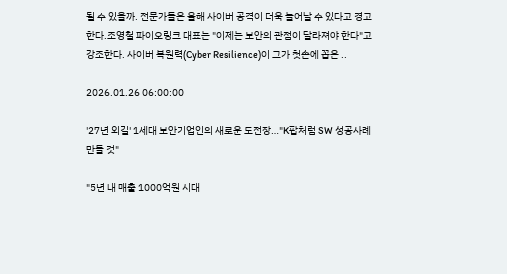될 수 있을까. 전문가들은 올해 사이버 공격이 더욱 늘어날 수 있다고 경고한다.조영철 파이오링크 대표는 "이제는 보안의 관점이 달라져야 한다"고 강조한다. 사이버 복원력(Cyber Resilience)이 그가 첫손에 꼽은 ..

2026.01.26 06:00:00

'27년 외길' 1세대 보안기업인의 새로운 도전장…"K팝처럼 SW 성공사례 만들 것"

"5년 내 매출 1000억원 시대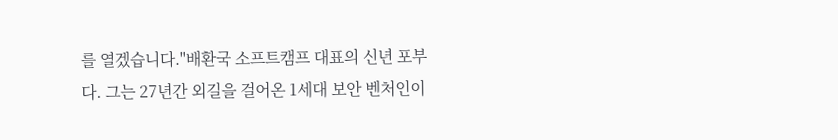를 열겠습니다."배환국 소프트캠프 대표의 신년 포부다. 그는 27년간 외길을 걸어온 1세대 보안 벤처인이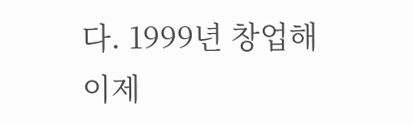다. 1999년 창업해 이제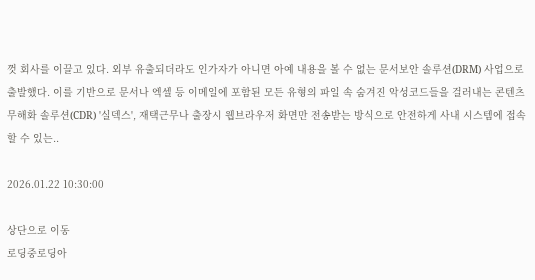껏 회사를 이끌고 있다. 외부 유출되더라도 인가자가 아니면 아예 내용을 볼 수 없는 문서보안 솔루션(DRM) 사업으로 출발했다. 이를 기반으로 문서나 엑셀 등 이메일에 포함된 모든 유형의 파일 속 숨겨진 악성코드들을 걸러내는 콘텐츠 무해화 솔루션(CDR) '실덱스', 재택근무나 출장시 웹브라우저 화면만 전송받는 방식으로 안전하게 사내 시스템에 접속할 수 있는..

2026.01.22 10:30:00

상단으로 이동
로딩중로딩아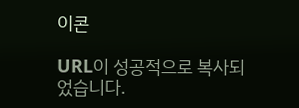이콘

URL이 성공적으로 복사되었습니다.